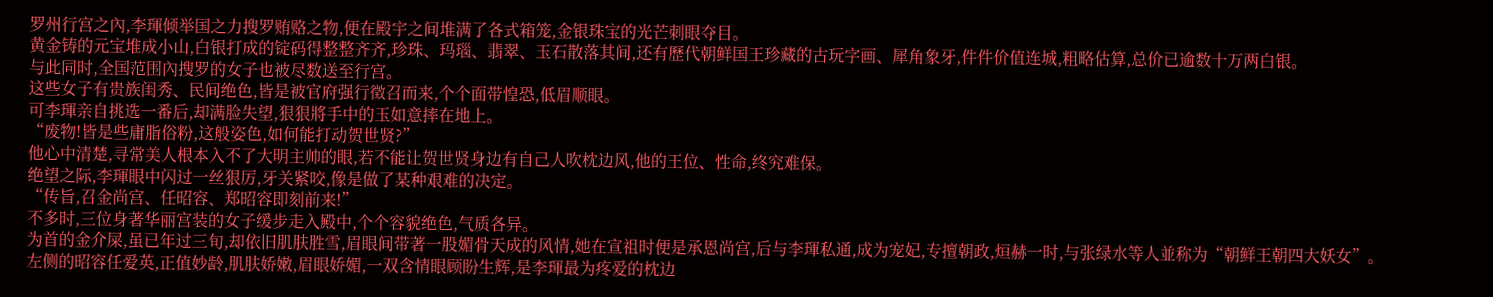罗州行宫之內,李琿倾举国之力搜罗贿赂之物,便在殿宇之间堆满了各式箱笼,金银珠宝的光芒刺眼夺目。
黄金铸的元宝堆成小山,白银打成的锭码得整整齐齐,珍珠、玛瑙、翡翠、玉石散落其间,还有歷代朝鲜国王珍藏的古玩字画、犀角象牙,件件价值连城,粗略估算,总价已逾数十万两白银。
与此同时,全国范围內搜罗的女子也被尽数送至行宫。
这些女子有贵族闺秀、民间绝色,皆是被官府强行徵召而来,个个面带惶恐,低眉顺眼。
可李琿亲自挑选一番后,却满脸失望,狠狠將手中的玉如意摔在地上。
“废物!皆是些庸脂俗粉,这般姿色,如何能打动贺世贤?”
他心中清楚,寻常美人根本入不了大明主帅的眼,若不能让贺世贤身边有自己人吹枕边风,他的王位、性命,终究难保。
绝望之际,李琿眼中闪过一丝狠厉,牙关紧咬,像是做了某种艰难的决定。
“传旨,召金尚宫、任昭容、郑昭容即刻前来!”
不多时,三位身著华丽宫装的女子缓步走入殿中,个个容貌绝色,气质各异。
为首的金介屎,虽已年过三旬,却依旧肌肤胜雪,眉眼间带著一股媚骨天成的风情,她在宣祖时便是承恩尚宫,后与李琿私通,成为宠妃,专擅朝政,烜赫一时,与张绿水等人並称为“朝鲜王朝四大妖女”。
左侧的昭容任爱英,正值妙龄,肌肤娇嫩,眉眼娇媚,一双含情眼顾盼生辉,是李琿最为疼爱的枕边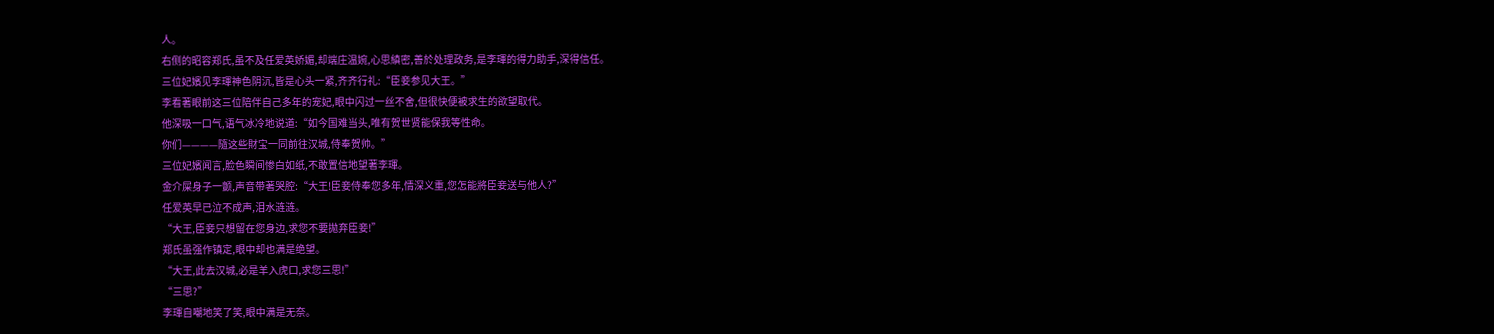人。
右侧的昭容郑氏,虽不及任爱英娇媚,却端庄温婉,心思縝密,善於处理政务,是李琿的得力助手,深得信任。
三位妃嬪见李琿神色阴沉,皆是心头一紧,齐齐行礼:“臣妾参见大王。”
李看著眼前这三位陪伴自己多年的宠妃,眼中闪过一丝不舍,但很快便被求生的欲望取代。
他深吸一口气,语气冰冷地说道:“如今国难当头,唯有贺世贤能保我等性命。
你们————隨这些財宝一同前往汉城,侍奉贺帅。”
三位妃嬪闻言,脸色瞬间惨白如纸,不敢置信地望著李琿。
金介屎身子一颤,声音带著哭腔:“大王!臣妾侍奉您多年,情深义重,您怎能將臣妾送与他人?”
任爱英早已泣不成声,泪水涟涟。
“大王,臣妾只想留在您身边,求您不要拋弃臣妾!”
郑氏虽强作镇定,眼中却也满是绝望。
“大王,此去汉城,必是羊入虎口,求您三思!”
“三思?”
李琿自嘲地笑了笑,眼中满是无奈。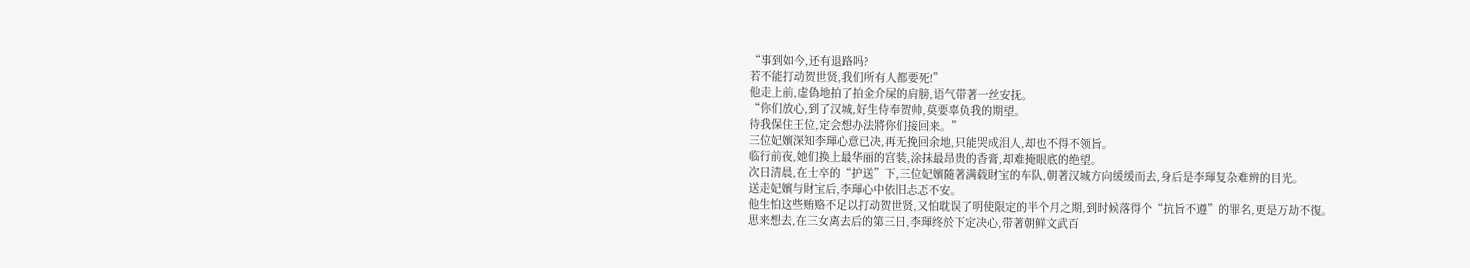“事到如今,还有退路吗?
若不能打动贺世贤,我们所有人都要死!”
他走上前,虚偽地拍了拍金介屎的肩膀,语气带著一丝安抚。
“你们放心,到了汉城,好生侍奉贺帅,莫要辜负我的期望。
待我保住王位,定会想办法將你们接回来。”
三位妃嬪深知李琿心意已决,再无挽回余地,只能哭成泪人,却也不得不领旨。
临行前夜,她们换上最华丽的宫装,涂抹最昂贵的香膏,却难掩眼底的绝望。
次日清晨,在士卒的“护送”下,三位妃嬪隨著满载財宝的车队,朝著汉城方向缓缓而去,身后是李琿复杂难辨的目光。
送走妃嬪与財宝后,李琿心中依旧忐忑不安。
他生怕这些贿赂不足以打动贺世贤,又怕耽误了明使限定的半个月之期,到时候落得个“抗旨不遵”的罪名,更是万劫不復。
思来想去,在三女离去后的第三日,李琿终於下定决心,带著朝鲜文武百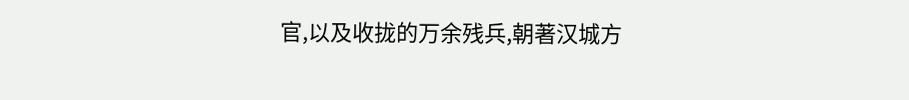官,以及收拢的万余残兵,朝著汉城方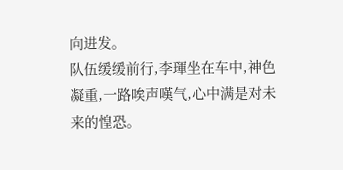向进发。
队伍缓缓前行,李琿坐在车中,神色凝重,一路唉声嘆气,心中满是对未来的惶恐。